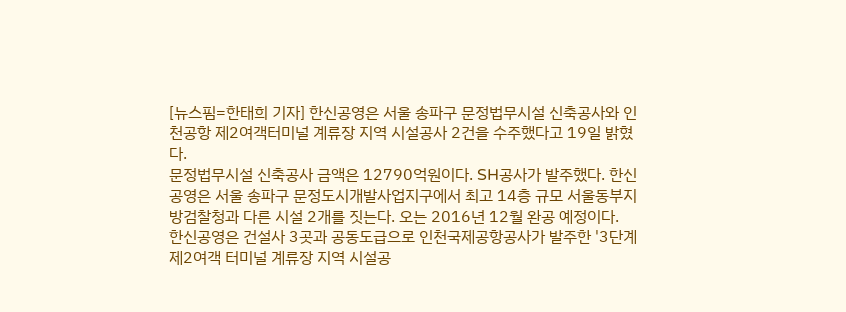[뉴스핌=한태희 기자] 한신공영은 서울 송파구 문정법무시설 신축공사와 인천공항 제2여객터미널 계류장 지역 시설공사 2건을 수주했다고 19일 밝혔다.
문정법무시설 신축공사 금액은 12790억원이다. SH공사가 발주했다. 한신공영은 서울 송파구 문정도시개발사업지구에서 최고 14층 규모 서울동부지방검찰청과 다른 시설 2개를 짓는다. 오는 2016년 12월 완공 예정이다.
한신공영은 건설사 3곳과 공동도급으로 인천국제공항공사가 발주한 '3단계 제2여객 터미널 계류장 지역 시설공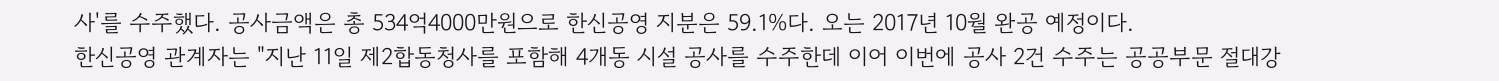사'를 수주했다. 공사금액은 총 534억4000만원으로 한신공영 지분은 59.1%다. 오는 2017년 10월 완공 예정이다.
한신공영 관계자는 "지난 11일 제2합동청사를 포함해 4개동 시설 공사를 수주한데 이어 이번에 공사 2건 수주는 공공부문 절대강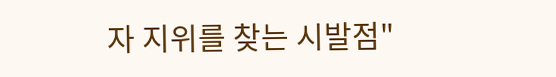자 지위를 찾는 시발점"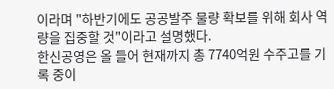이라며 "하반기에도 공공발주 물량 확보를 위해 회사 역량을 집중할 것"이라고 설명했다.
한신공영은 올 들어 현재까지 총 7740억원 수주고를 기록 중이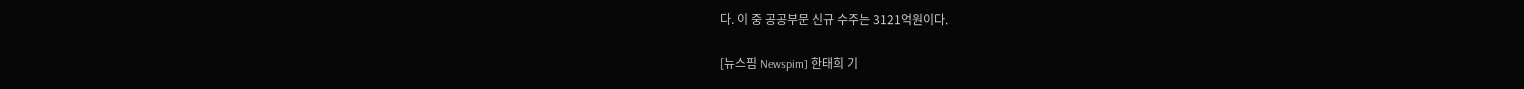다. 이 중 공공부문 신규 수주는 3121억원이다.

[뉴스핌 Newspim] 한태희 기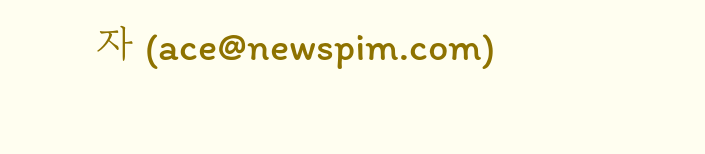자 (ace@newspim.com)